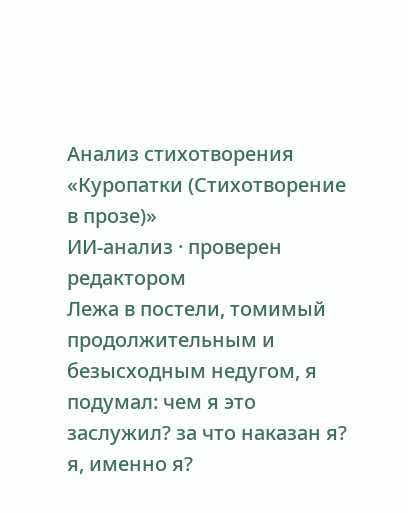Анализ стихотворения «Куропатки (Стихотворение в прозе)»
ИИ-анализ · проверен редактором
Лежа в постели, томимый продолжительным и безысходным недугом, я подумал: чем я это заслужил? за что наказан я? я, именно я?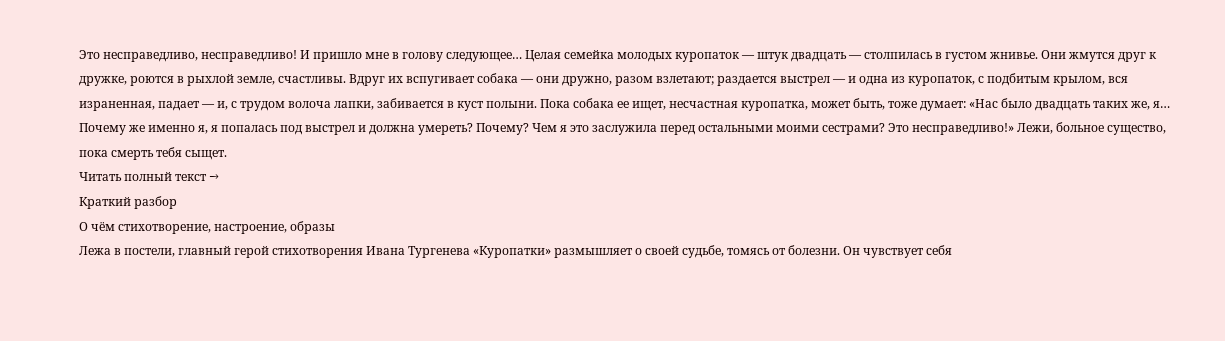Это несправедливо, несправедливо! И пришло мне в голову следующее… Целая семейка молодых куропаток — штук двадцать — столпилась в густом жнивье. Они жмутся друг к дружке, роются в рыхлой земле, счастливы. Вдруг их вспугивает собака — они дружно, разом взлетают; раздается выстрел — и одна из куропаток, с подбитым крылом, вся израненная, падает — и, с трудом волоча лапки, забивается в куст полыни. Пока собака ее ищет, несчастная куропатка, может быть, тоже думает: «Нас было двадцать таких же, я… Почему же именно я, я попалась под выстрел и должна умереть? Почему? Чем я это заслужила перед остальными моими сестрами? Это несправедливо!» Лежи, больное существо, пока смерть тебя сыщет.
Читать полный текст →
Краткий разбор
О чём стихотворение, настроение, образы
Лежа в постели, главный герой стихотворения Ивана Тургенева «Куропатки» размышляет о своей судьбе, томясь от болезни. Он чувствует себя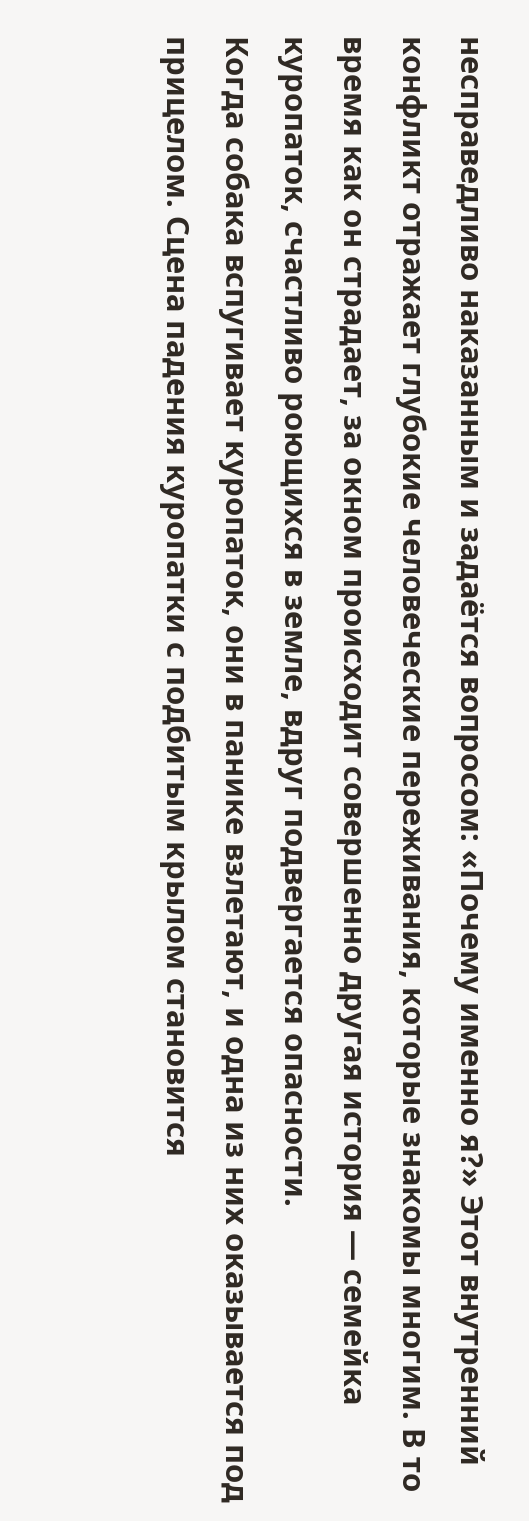несправедливо наказанным и задаётся вопросом: «Почему именно я?» Этот внутренний конфликт отражает глубокие человеческие переживания, которые знакомы многим. В то время как он страдает, за окном происходит совершенно другая история — семейка куропаток, счастливо роющихся в земле, вдруг подвергается опасности.
Когда собака вспугивает куропаток, они в панике взлетают, и одна из них оказывается под прицелом. Сцена падения куропатки с подбитым крылом становится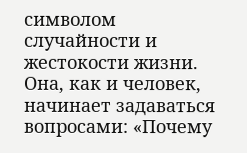символом случайности и жестокости жизни. Она, как и человек, начинает задаваться вопросами: «Почему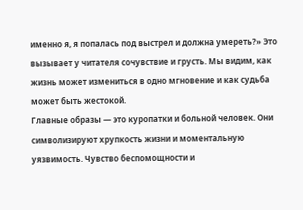именно я, я попалась под выстрел и должна умереть?» Это вызывает у читателя сочувствие и грусть. Мы видим, как жизнь может измениться в одно мгновение и как судьба может быть жестокой.
Главные образы — это куропатки и больной человек. Они символизируют хрупкость жизни и моментальную уязвимость. Чувство беспомощности и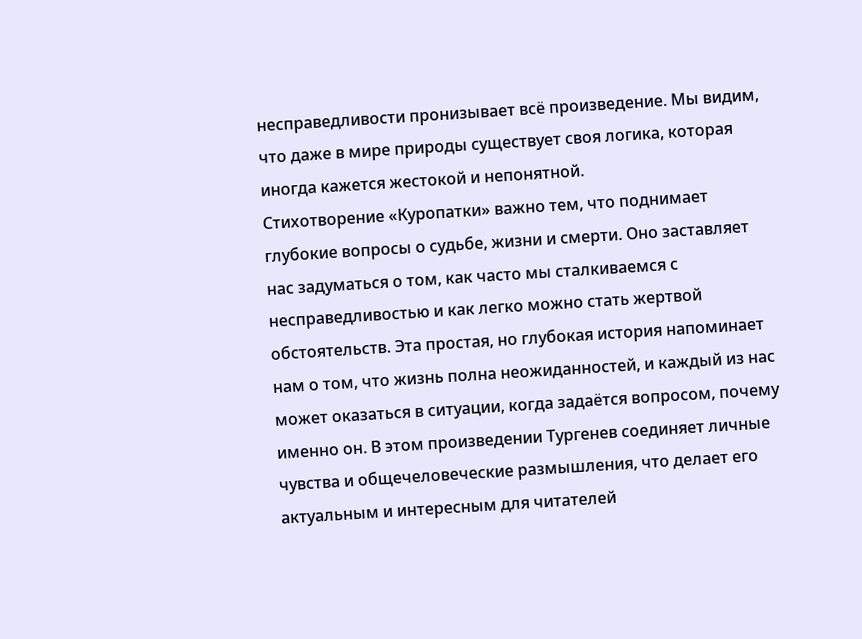несправедливости пронизывает всё произведение. Мы видим, что даже в мире природы существует своя логика, которая иногда кажется жестокой и непонятной.
Стихотворение «Куропатки» важно тем, что поднимает глубокие вопросы о судьбе, жизни и смерти. Оно заставляет нас задуматься о том, как часто мы сталкиваемся с несправедливостью и как легко можно стать жертвой обстоятельств. Эта простая, но глубокая история напоминает нам о том, что жизнь полна неожиданностей, и каждый из нас может оказаться в ситуации, когда задаётся вопросом, почему именно он. В этом произведении Тургенев соединяет личные чувства и общечеловеческие размышления, что делает его актуальным и интересным для читателей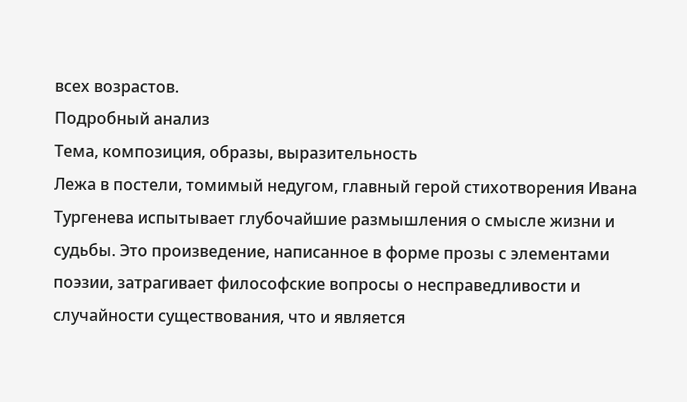всех возрастов.
Подробный анализ
Тема, композиция, образы, выразительность
Лежа в постели, томимый недугом, главный герой стихотворения Ивана Тургенева испытывает глубочайшие размышления о смысле жизни и судьбы. Это произведение, написанное в форме прозы с элементами поэзии, затрагивает философские вопросы о несправедливости и случайности существования, что и является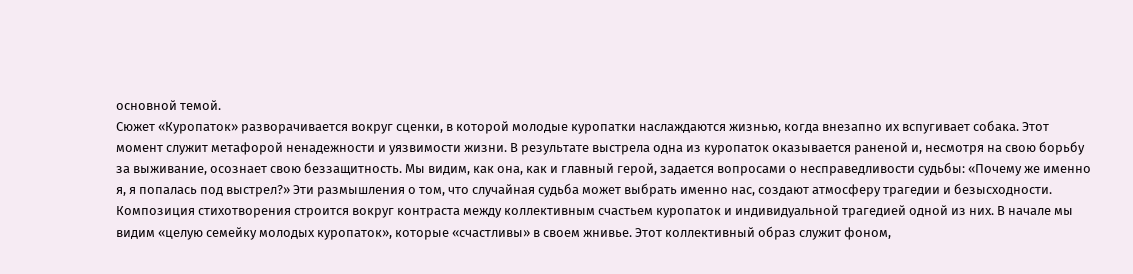основной темой.
Сюжет «Куропаток» разворачивается вокруг сценки, в которой молодые куропатки наслаждаются жизнью, когда внезапно их вспугивает собака. Этот момент служит метафорой ненадежности и уязвимости жизни. В результате выстрела одна из куропаток оказывается раненой и, несмотря на свою борьбу за выживание, осознает свою беззащитность. Мы видим, как она, как и главный герой, задается вопросами о несправедливости судьбы: «Почему же именно я, я попалась под выстрел?» Эти размышления о том, что случайная судьба может выбрать именно нас, создают атмосферу трагедии и безысходности.
Композиция стихотворения строится вокруг контраста между коллективным счастьем куропаток и индивидуальной трагедией одной из них. В начале мы видим «целую семейку молодых куропаток», которые «счастливы» в своем жнивье. Этот коллективный образ служит фоном,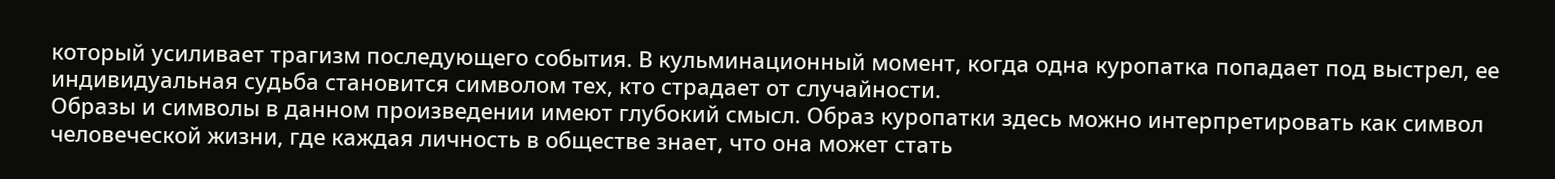который усиливает трагизм последующего события. В кульминационный момент, когда одна куропатка попадает под выстрел, ее индивидуальная судьба становится символом тех, кто страдает от случайности.
Образы и символы в данном произведении имеют глубокий смысл. Образ куропатки здесь можно интерпретировать как символ человеческой жизни, где каждая личность в обществе знает, что она может стать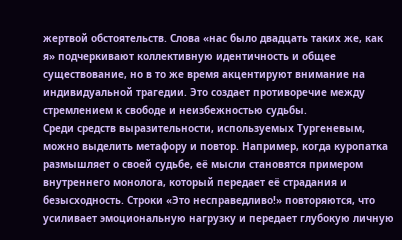жертвой обстоятельств. Слова «нас было двадцать таких же, как я» подчеркивают коллективную идентичность и общее существование, но в то же время акцентируют внимание на индивидуальной трагедии. Это создает противоречие между стремлением к свободе и неизбежностью судьбы.
Среди средств выразительности, используемых Тургеневым, можно выделить метафору и повтор. Например, когда куропатка размышляет о своей судьбе, её мысли становятся примером внутреннего монолога, который передает её страдания и безысходность. Строки «Это несправедливо!» повторяются, что усиливает эмоциональную нагрузку и передает глубокую личную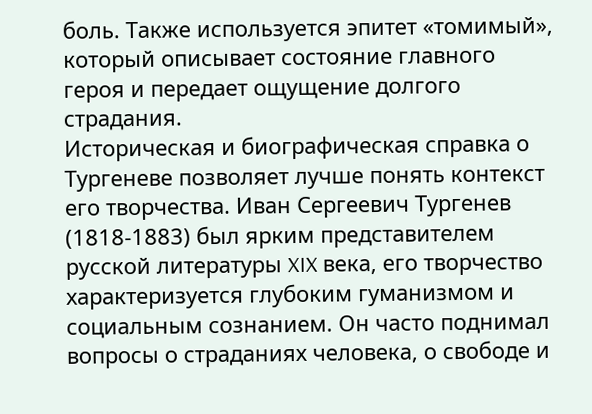боль. Также используется эпитет «томимый», который описывает состояние главного героя и передает ощущение долгого страдания.
Историческая и биографическая справка о Тургеневе позволяет лучше понять контекст его творчества. Иван Сергеевич Тургенев (1818-1883) был ярким представителем русской литературы XIX века, его творчество характеризуется глубоким гуманизмом и социальным сознанием. Он часто поднимал вопросы о страданиях человека, о свободе и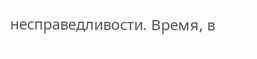несправедливости. Время, в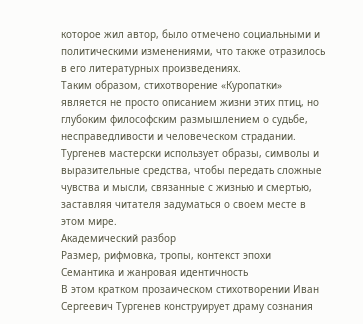которое жил автор, было отмечено социальными и политическими изменениями, что также отразилось в его литературных произведениях.
Таким образом, стихотворение «Куропатки» является не просто описанием жизни этих птиц, но глубоким философским размышлением о судьбе, несправедливости и человеческом страдании. Тургенев мастерски использует образы, символы и выразительные средства, чтобы передать сложные чувства и мысли, связанные с жизнью и смертью, заставляя читателя задуматься о своем месте в этом мире.
Академический разбор
Размер, рифмовка, тропы, контекст эпохи
Семантика и жанровая идентичность
В этом кратком прозаическом стихотворении Иван Сергеевич Тургенев конструирует драму сознания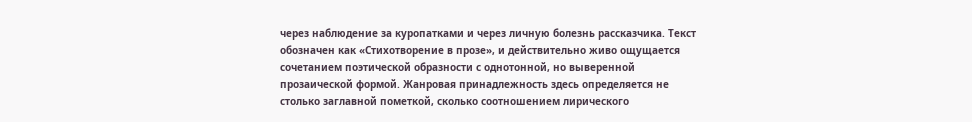через наблюдение за куропатками и через личную болезнь рассказчика. Текст обозначен как «Стихотворение в прозе», и действительно живо ощущается сочетанием поэтической образности с однотонной, но выверенной прозаической формой. Жанровая принадлежность здесь определяется не столько заглавной пометкой, сколько соотношением лирического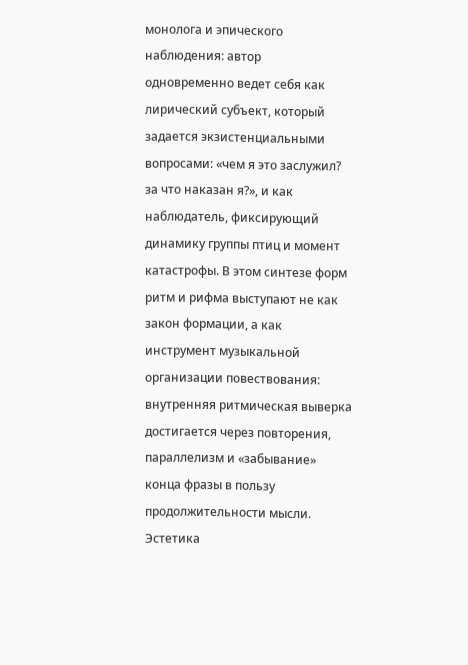монолога и эпического наблюдения: автор одновременно ведет себя как лирический субъект, который задается экзистенциальными вопросами: «чем я это заслужил? за что наказан я?», и как наблюдатель, фиксирующий динамику группы птиц и момент катастрофы. В этом синтезе форм ритм и рифма выступают не как закон формации, а как инструмент музыкальной организации повествования: внутренняя ритмическая выверка достигается через повторения, параллелизм и «забывание» конца фразы в пользу продолжительности мысли. Эстетика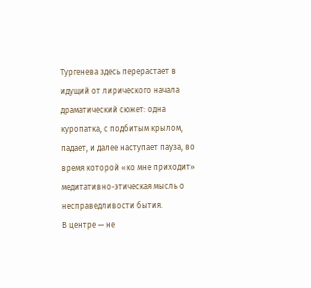Тургенева здесь перерастает в идущий от лирического начала драматический сюжет: одна куропатка, с подбитым крылом, падает, и далее наступает пауза, во время которой «ко мне приходит» медитативно-этическая мысль о несправедливости бытия.
В центре — не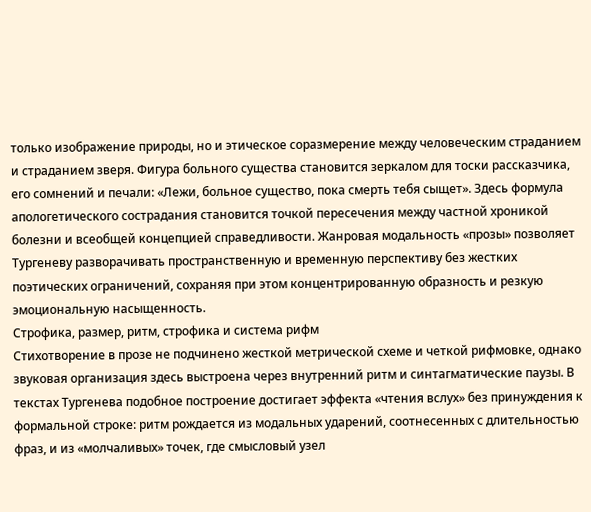только изображение природы, но и этическое соразмерение между человеческим страданием и страданием зверя. Фигура больного существа становится зеркалом для тоски рассказчика, его сомнений и печали: «Лежи, больное существо, пока смерть тебя сыщет». Здесь формула апологетического сострадания становится точкой пересечения между частной хроникой болезни и всеобщей концепцией справедливости. Жанровая модальность «прозы» позволяет Тургеневу разворачивать пространственную и временную перспективу без жестких поэтических ограничений, сохраняя при этом концентрированную образность и резкую эмоциональную насыщенность.
Строфика, размер, ритм, строфика и система рифм
Стихотворение в прозе не подчинено жесткой метрической схеме и четкой рифмовке, однако звуковая организация здесь выстроена через внутренний ритм и синтагматические паузы. В текстах Тургенева подобное построение достигает эффекта «чтения вслух» без принуждения к формальной строке: ритм рождается из модальных ударений, соотнесенных с длительностью фраз, и из «молчаливых» точек, где смысловый узел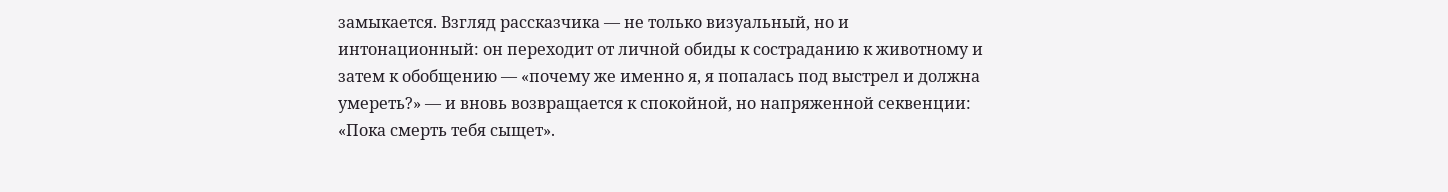замыкается. Взгляд рассказчика — не только визуальный, но и интонационный: он переходит от личной обиды к состраданию к животному и затем к обобщению — «почему же именно я, я попалась под выстрел и должна умереть?» — и вновь возвращается к спокойной, но напряженной секвенции: «Пока смерть тебя сыщет».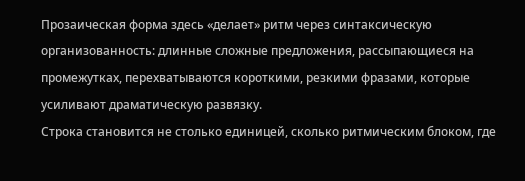Прозаическая форма здесь «делает» ритм через синтаксическую организованность: длинные сложные предложения, рассыпающиеся на промежутках, перехватываются короткими, резкими фразами, которые усиливают драматическую развязку.
Строка становится не столько единицей, сколько ритмическим блоком, где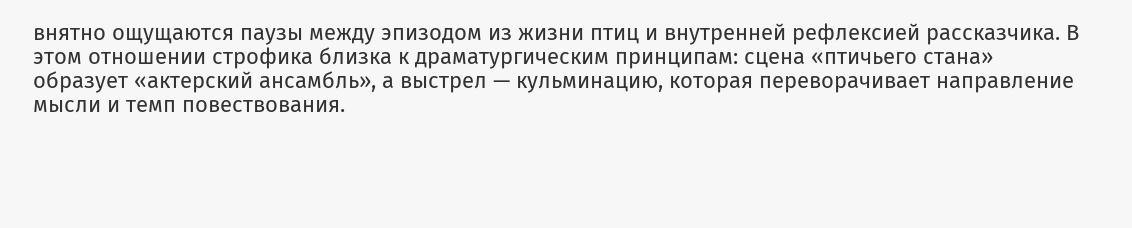внятно ощущаются паузы между эпизодом из жизни птиц и внутренней рефлексией рассказчика. В этом отношении строфика близка к драматургическим принципам: сцена «птичьего стана» образует «актерский ансамбль», а выстрел — кульминацию, которая переворачивает направление мысли и темп повествования.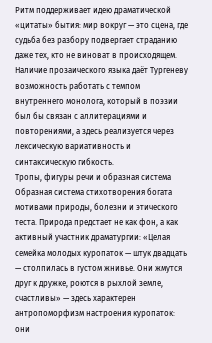Ритм поддерживает идею драматической «цитаты» бытия: мир вокруг — это сцена, где судьба без разбору подвергает страданию даже тех, кто не виноват в происходящем. Наличие прозаического языка даёт Тургеневу возможность работать с темпом внутреннего монолога, который в поэзии был бы связан с аллитерациями и повторениями, а здесь реализуется через лексическую вариативность и синтаксическую гибкость.
Тропы, фигуры речи и образная система
Образная система стихотворения богата мотивами природы, болезни и этического теста. Природа предстает не как фон, а как активный участник драматургии: «Целая семейка молодых куропаток — штук двадцать — столпилась в густом жнивье. Они жмутся друг к дружке, роются в рыхлой земле, счастливы» — здесь характерен антропоморфизм настроения куропаток: они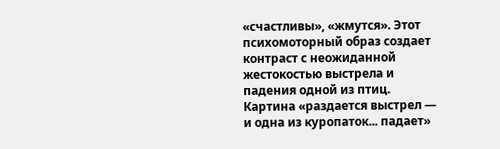«счастливы», «жмутся». Этот психомоторный образ создает контраст с неожиданной жестокостью выстрела и падения одной из птиц. Картина «раздается выстрел — и одна из куропаток... падает»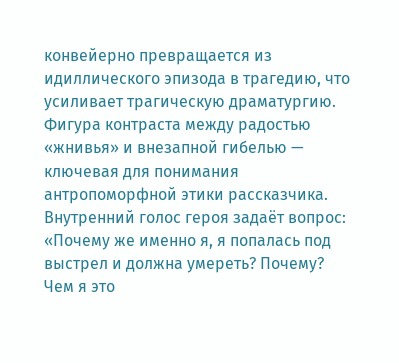конвейерно превращается из идиллического эпизода в трагедию, что усиливает трагическую драматургию.
Фигура контраста между радостью «жнивья» и внезапной гибелью — ключевая для понимания антропоморфной этики рассказчика. Внутренний голос героя задаёт вопрос: «Почему же именно я, я попалась под выстрел и должна умереть? Почему? Чем я это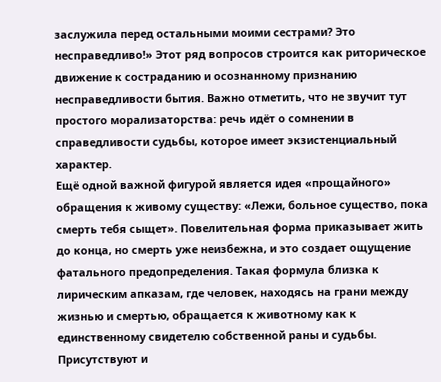заслужила перед остальными моими сестрами? Это несправедливо!» Этот ряд вопросов строится как риторическое движение к состраданию и осознанному признанию несправедливости бытия. Важно отметить, что не звучит тут простого морализаторства: речь идёт о сомнении в справедливости судьбы, которое имеет экзистенциальный характер.
Ещё одной важной фигурой является идея «прощайного» обращения к живому существу: «Лежи, больное существо, пока смерть тебя сыщет». Повелительная форма приказывает жить до конца, но смерть уже неизбежна, и это создает ощущение фатального предопределения. Такая формула близка к лирическим апказам, где человек, находясь на грани между жизнью и смертью, обращается к животному как к единственному свидетелю собственной раны и судьбы. Присутствуют и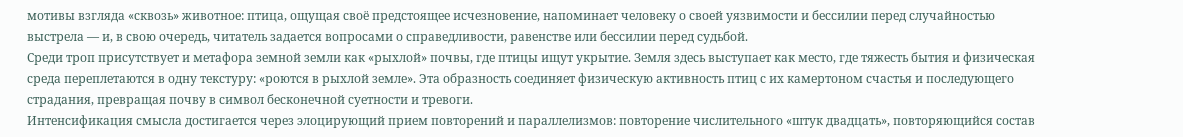мотивы взгляда «сквозь» животное: птица, ощущая своё предстоящее исчезновение, напоминает человеку о своей уязвимости и бессилии перед случайностью выстрела — и, в свою очередь, читатель задается вопросами о справедливости, равенстве или бессилии перед судьбой.
Среди троп присутствует и метафора земной земли как «рыхлой» почвы, где птицы ищут укрытие. Земля здесь выступает как место, где тяжесть бытия и физическая среда переплетаются в одну текстуру: «роются в рыхлой земле». Эта образность соединяет физическую активность птиц с их камертоном счастья и последующего страдания, превращая почву в символ бесконечной суетности и тревоги.
Интенсификация смысла достигается через элоцирующий прием повторений и параллелизмов: повторение числительного «штук двадцать», повторяющийся состав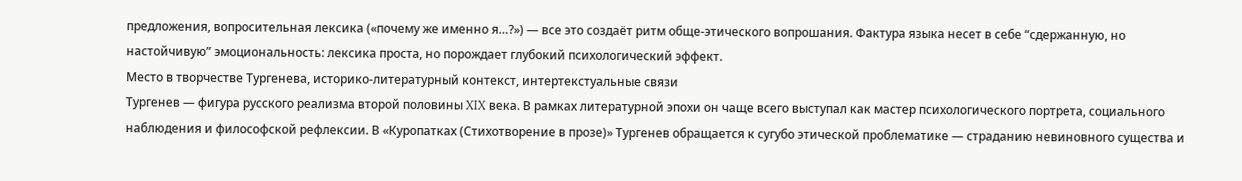предложения, вопросительная лексика («почему же именно я…?») — все это создаёт ритм обще-этического вопрошания. Фактура языка несет в себе “сдержанную, но настойчивую” эмоциональность: лексика проста, но порождает глубокий психологический эффект.
Место в творчестве Тургенева, историко-литературный контекст, интертекстуальные связи
Тургенев — фигура русского реализма второй половины XIX века. В рамках литературной эпохи он чаще всего выступал как мастер психологического портрета, социального наблюдения и философской рефлексии. В «Куропатках (Стихотворение в прозе)» Тургенев обращается к сугубо этической проблематике — страданию невиновного существа и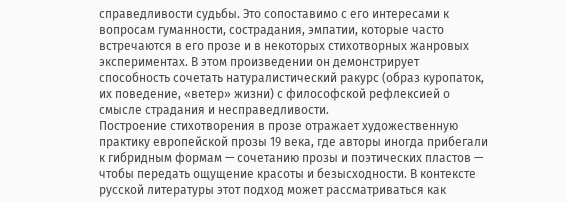справедливости судьбы. Это сопоставимо с его интересами к вопросам гуманности, сострадания, эмпатии, которые часто встречаются в его прозе и в некоторых стихотворных жанровых экспериментах. В этом произведении он демонстрирует способность сочетать натуралистический ракурс (образ куропаток, их поведение, «ветер» жизни) с философской рефлексией о смысле страдания и несправедливости.
Построение стихотворения в прозе отражает художественную практику европейской прозы 19 века, где авторы иногда прибегали к гибридным формам — сочетанию прозы и поэтических пластов — чтобы передать ощущение красоты и безысходности. В контексте русской литературы этот подход может рассматриваться как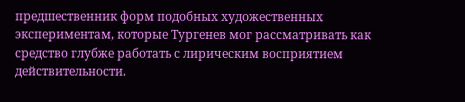предшественник форм подобных художественных экспериментам, которые Тургенев мог рассматривать как средство глубже работать с лирическим восприятием действительности.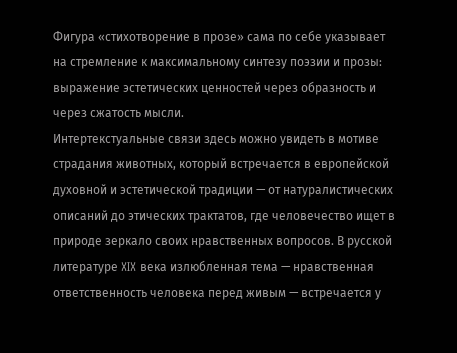Фигура «стихотворение в прозе» сама по себе указывает на стремление к максимальному синтезу поэзии и прозы: выражение эстетических ценностей через образность и через сжатость мысли.
Интертекстуальные связи здесь можно увидеть в мотиве страдания животных, который встречается в европейской духовной и эстетической традиции — от натуралистических описаний до этических трактатов, где человечество ищет в природе зеркало своих нравственных вопросов. В русской литературе XIX века излюбленная тема — нравственная ответственность человека перед живым — встречается у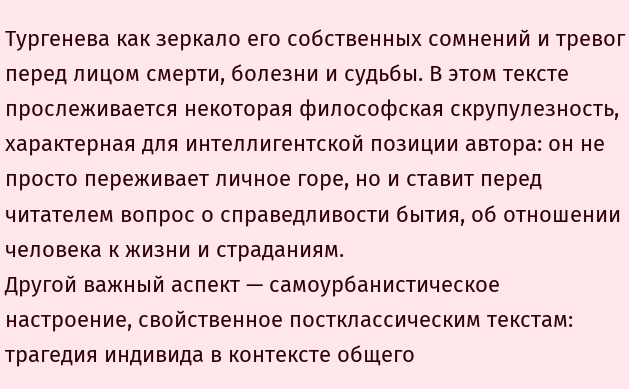Тургенева как зеркало его собственных сомнений и тревог перед лицом смерти, болезни и судьбы. В этом тексте прослеживается некоторая философская скрупулезность, характерная для интеллигентской позиции автора: он не просто переживает личное горе, но и ставит перед читателем вопрос о справедливости бытия, об отношении человека к жизни и страданиям.
Другой важный аспект — самоурбанистическое настроение, свойственное постклассическим текстам: трагедия индивида в контексте общего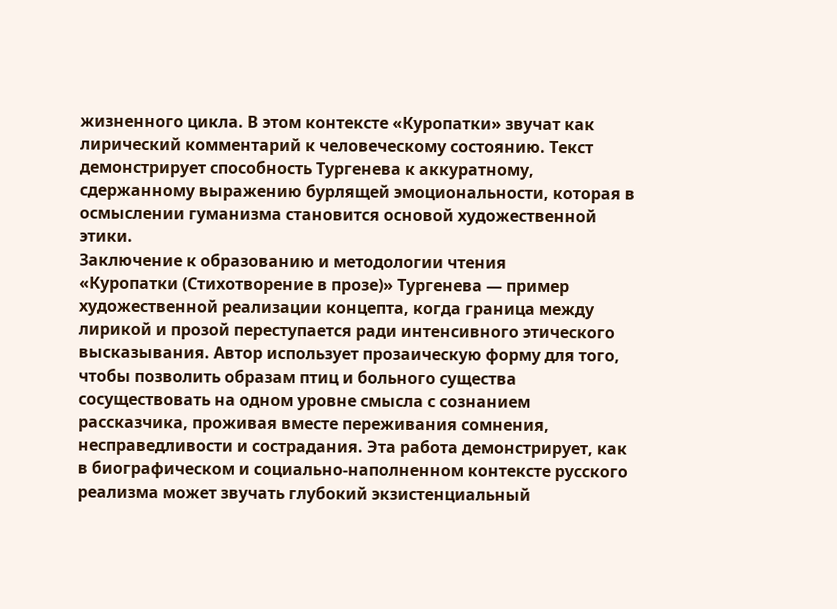жизненного цикла. В этом контексте «Куропатки» звучат как лирический комментарий к человеческому состоянию. Текст демонстрирует способность Тургенева к аккуратному, сдержанному выражению бурлящей эмоциональности, которая в осмыслении гуманизма становится основой художественной этики.
Заключение к образованию и методологии чтения
«Куропатки (Стихотворение в прозе)» Тургенева — пример художественной реализации концепта, когда граница между лирикой и прозой переступается ради интенсивного этического высказывания. Автор использует прозаическую форму для того, чтобы позволить образам птиц и больного существа сосуществовать на одном уровне смысла с сознанием рассказчика, проживая вместе переживания сомнения, несправедливости и сострадания. Эта работа демонстрирует, как в биографическом и социально-наполненном контексте русского реализма может звучать глубокий экзистенциальный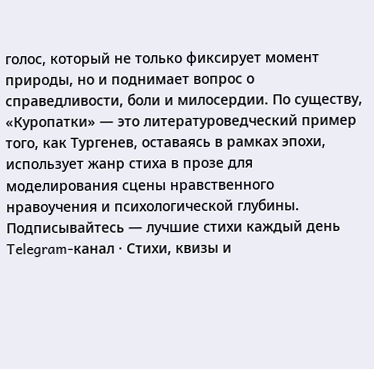голос, который не только фиксирует момент природы, но и поднимает вопрос о справедливости, боли и милосердии. По существу, «Куропатки» — это литературоведческий пример того, как Тургенев, оставаясь в рамках эпохи, использует жанр стиха в прозе для моделирования сцены нравственного нравоучения и психологической глубины.
Подписывайтесь — лучшие стихи каждый день
Telegram-канал · Стихи, квизы и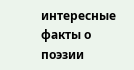интересные факты о поэзии